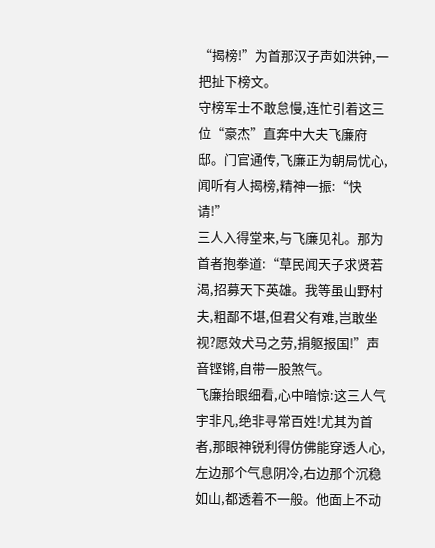“揭榜!”为首那汉子声如洪钟,一把扯下榜文。
守榜军士不敢怠慢,连忙引着这三位“豪杰”直奔中大夫飞廉府邸。门官通传,飞廉正为朝局忧心,闻听有人揭榜,精神一振:“快请!”
三人入得堂来,与飞廉见礼。那为首者抱拳道:“草民闻天子求贤若渴,招募天下英雄。我等虽山野村夫,粗鄙不堪,但君父有难,岂敢坐视?愿效犬马之劳,捐躯报国!”声音铿锵,自带一股煞气。
飞廉抬眼细看,心中暗惊:这三人气宇非凡,绝非寻常百姓!尤其为首者,那眼神锐利得仿佛能穿透人心,左边那个气息阴冷,右边那个沉稳如山,都透着不一般。他面上不动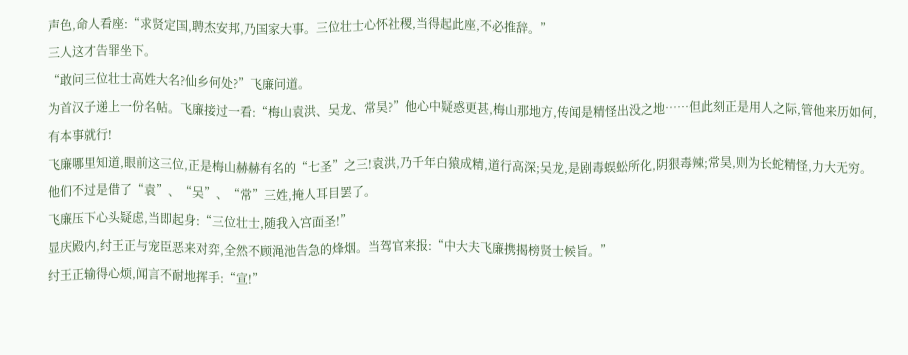声色,命人看座:“求贤定国,聘杰安邦,乃国家大事。三位壮士心怀社稷,当得起此座,不必推辞。”
三人这才告罪坐下。
“敢问三位壮士高姓大名?仙乡何处?”飞廉问道。
为首汉子递上一份名帖。飞廉接过一看:“梅山袁洪、吴龙、常昊?”他心中疑惑更甚,梅山那地方,传闻是精怪出没之地……但此刻正是用人之际,管他来历如何,有本事就行!
飞廉哪里知道,眼前这三位,正是梅山赫赫有名的“七圣”之三!袁洪,乃千年白猿成精,道行高深;吴龙,是剧毒蜈蚣所化,阴狠毒辣;常昊,则为长蛇精怪,力大无穷。他们不过是借了“袁”、“吴”、“常”三姓,掩人耳目罢了。
飞廉压下心头疑虑,当即起身:“三位壮士,随我入宫面圣!”
显庆殿内,纣王正与宠臣恶来对弈,全然不顾渑池告急的烽烟。当驾官来报:“中大夫飞廉携揭榜贤士候旨。”
纣王正输得心烦,闻言不耐地挥手:“宣!”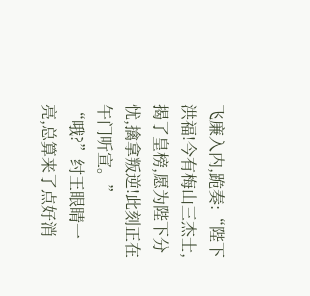飞廉入内,跪奏:“陛下洪福!今有梅山三杰士,揭了皇榜,愿为陛下分忧,擒拿叛逆!此刻正在午门听宣。”
“哦?”纣王眼睛一亮,总算来了点好消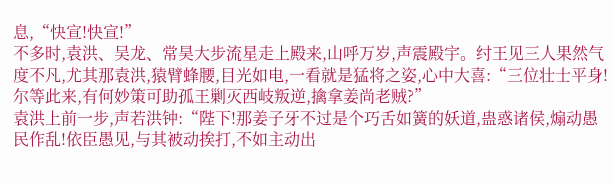息,“快宣!快宣!”
不多时,袁洪、吴龙、常昊大步流星走上殿来,山呼万岁,声震殿宇。纣王见三人果然气度不凡,尤其那袁洪,猿臂蜂腰,目光如电,一看就是猛将之姿,心中大喜:“三位壮士平身!尔等此来,有何妙策可助孤王剿灭西岐叛逆,擒拿姜尚老贼?”
袁洪上前一步,声若洪钟:“陛下!那姜子牙不过是个巧舌如簧的妖道,蛊惑诸侯,煽动愚民作乱!依臣愚见,与其被动挨打,不如主动出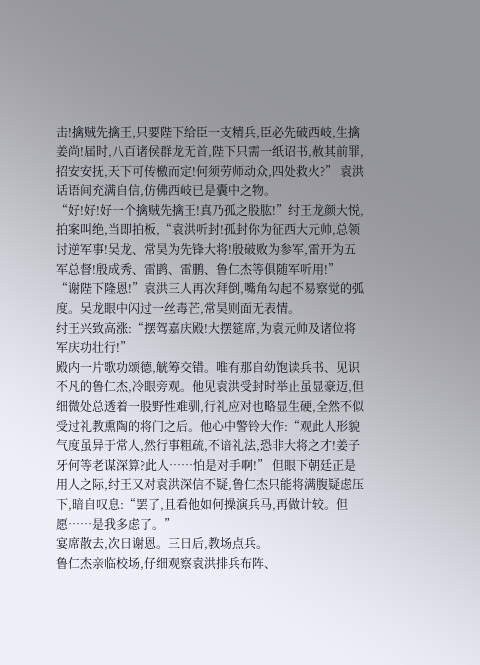击!擒贼先擒王,只要陛下给臣一支精兵,臣必先破西岐,生擒姜尚!届时,八百诸侯群龙无首,陛下只需一纸诏书,赦其前罪,招安安抚,天下可传檄而定!何须劳师动众,四处救火?” 袁洪话语间充满自信,仿佛西岐已是囊中之物。
“好!好!好一个擒贼先擒王!真乃孤之股肱!”纣王龙颜大悦,拍案叫绝,当即拍板,“袁洪听封!孤封你为征西大元帅,总领讨逆军事!吴龙、常昊为先锋大将!殷破败为参军,雷开为五军总督!殷成秀、雷鹍、雷鹏、鲁仁杰等俱随军听用!”
“谢陛下隆恩!”袁洪三人再次拜倒,嘴角勾起不易察觉的弧度。吴龙眼中闪过一丝毒芒,常昊则面无表情。
纣王兴致高涨:“摆驾嘉庆殿!大摆筵席,为袁元帅及诸位将军庆功壮行!”
殿内一片歌功颂德,觥筹交错。唯有那自幼饱读兵书、见识不凡的鲁仁杰,冷眼旁观。他见袁洪受封时举止虽显豪迈,但细微处总透着一股野性难驯,行礼应对也略显生硬,全然不似受过礼教熏陶的将门之后。他心中警铃大作:“观此人形貌气度虽异于常人,然行事粗疏,不谙礼法,恐非大将之才!姜子牙何等老谋深算?此人……怕是对手啊!” 但眼下朝廷正是用人之际,纣王又对袁洪深信不疑,鲁仁杰只能将满腹疑虑压下,暗自叹息:“罢了,且看他如何操演兵马,再做计较。但愿……是我多虑了。”
宴席散去,次日谢恩。三日后,教场点兵。
鲁仁杰亲临校场,仔细观察袁洪排兵布阵、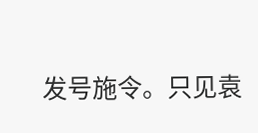发号施令。只见袁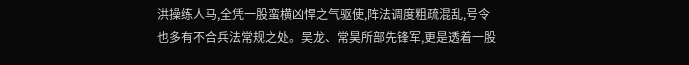洪操练人马,全凭一股蛮横凶悍之气驱使,阵法调度粗疏混乱,号令也多有不合兵法常规之处。吴龙、常昊所部先锋军,更是透着一股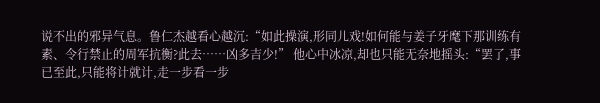说不出的邪异气息。鲁仁杰越看心越沉:“如此操演,形同儿戏!如何能与姜子牙麾下那训练有素、令行禁止的周军抗衡?此去……凶多吉少!” 他心中冰凉,却也只能无奈地摇头:“罢了,事已至此,只能将计就计,走一步看一步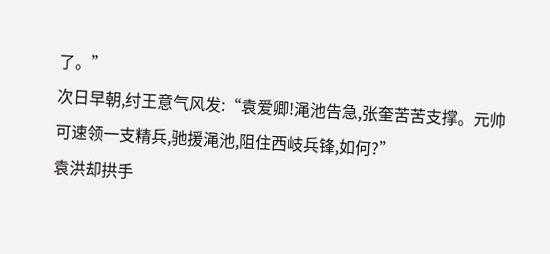了。”
次日早朝,纣王意气风发:“袁爱卿!渑池告急,张奎苦苦支撑。元帅可速领一支精兵,驰援渑池,阻住西岐兵锋,如何?”
袁洪却拱手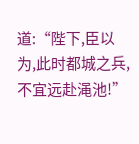道:“陛下,臣以为,此时都城之兵,不宜远赴渑池!”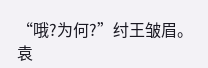“哦?为何?”纣王皱眉。
袁